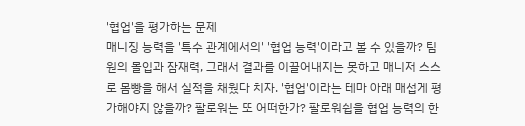'협업'을 평가하는 문제
매니징 능력을 '특수 관계에서의' '협업 능력'이라고 볼 수 있을까? 팀원의 몰입과 잠재력, 그래서 결과를 이끌어내지는 못하고 매니저 스스로 몸빵을 해서 실적을 채웠다 치자. '협업'이라는 테마 아래 매섭게 평가해야지 않을까? 팔로워는 또 어떠한가? 팔로워쉽을 협업 능력의 한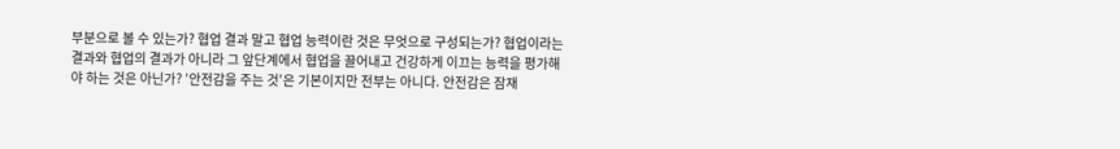부분으로 볼 수 있는가? 협업 결과 말고 협업 능력이란 것은 무엇으로 구성되는가? 협업이라는 결과와 협업의 결과가 아니라 그 앞단계에서 협업을 끌어내고 건강하게 이끄는 능력을 평가해야 하는 것은 아닌가? '안전감을 주는 것'은 기본이지만 전부는 아니다. 안전감은 잠재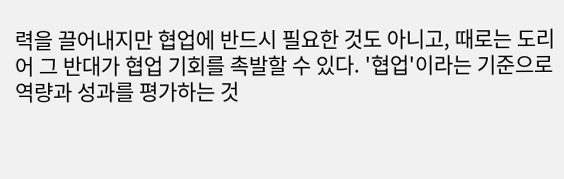력을 끌어내지만 협업에 반드시 필요한 것도 아니고, 때로는 도리어 그 반대가 협업 기회를 촉발할 수 있다. '협업'이라는 기준으로 역량과 성과를 평가하는 것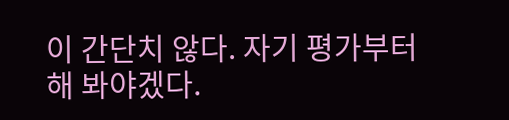이 간단치 않다. 자기 평가부터 해 봐야겠다.